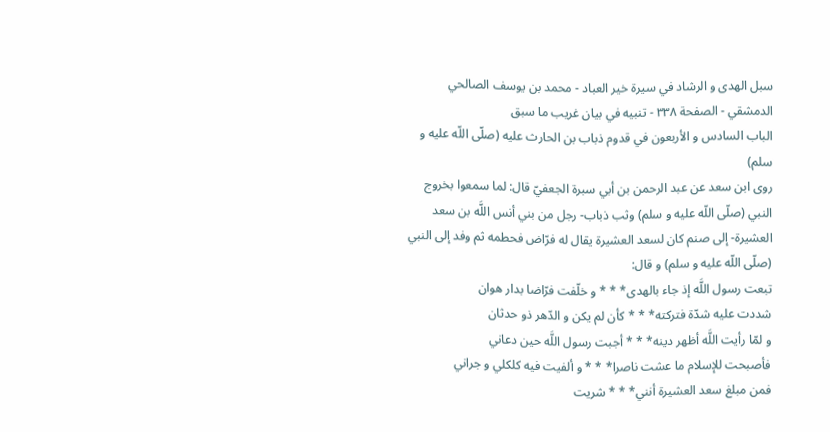سبل الهدى و الرشاد في سيرة خير العباد - محمد بن يوسف الصالحي الدمشقي - الصفحة ٣٣٨ - تنبيه في بيان غريب ما سبق
الباب السادس و الأربعون في قدوم ذباب بن الحارث عليه (صلّى اللّه عليه و سلم)
روى ابن سعد عن عبد الرحمن بن أبي سبرة الجعفيّ قال: لما سمعوا بخروج النبي (صلّى اللّه عليه و سلم) وثب ذباب- رجل من بني أنس اللَّه بن سعد العشيرة- إلى صنم كان لسعد العشيرة يقال له فرّاض فحطمه ثم وفد إلى النبي (صلّى اللّه عليه و سلم) و قال:
تبعت رسول اللَّه إذ جاء بالهدى* * * و خلّفت فرّاضا بدار هوان
شددت عليه شدّة فتركته* * * كأن لم يكن و الدّهر ذو حدثان
و لمّا رأيت اللَّه أظهر دينه* * * أجبت رسول اللَّه حين دعاني
فأصبحت للإسلام ما عشت ناصرا* * * و ألفيت فيه كلكلي و جراني
فمن مبلغ سعد العشيرة أنني* * * شريت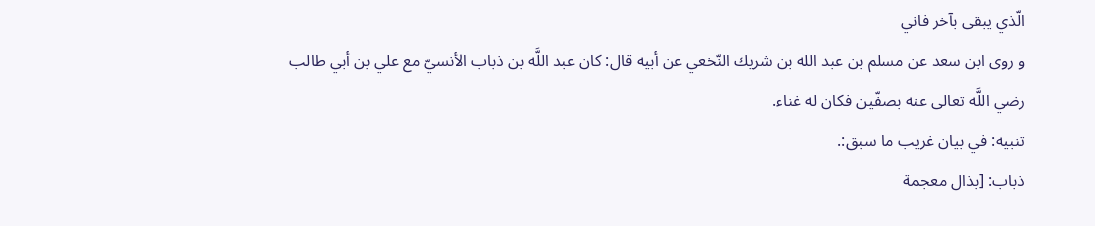الّذي يبقى بآخر فاني
و روى ابن سعد عن مسلم بن عبد الله بن شريك النّخعي عن أبيه قال: كان عبد اللَّه بن ذباب الأنسيّ مع علي بن أبي طالب رضي اللَّه تعالى عنه بصفّين فكان له غناء.
تنبيه: في بيان غريب ما سبق:.
ذباب: [بذال معجمة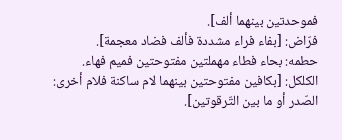فموحدتين بينهما ألف].
فرّاض: [بفاء فراء مشددة فألف فضاد معجمة].
حطمه: بحاء فطاء مهملتين مفتوحتين فميم فهاء.
الكلكل: [بكافين مفتوحتين بينهما لام ساكنة فلام أخرى: الصّدر أو ما بين التّرقوتين].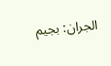الجران: بجيم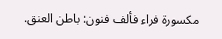مكسورة فراء فألف فنون: باطن العنق.